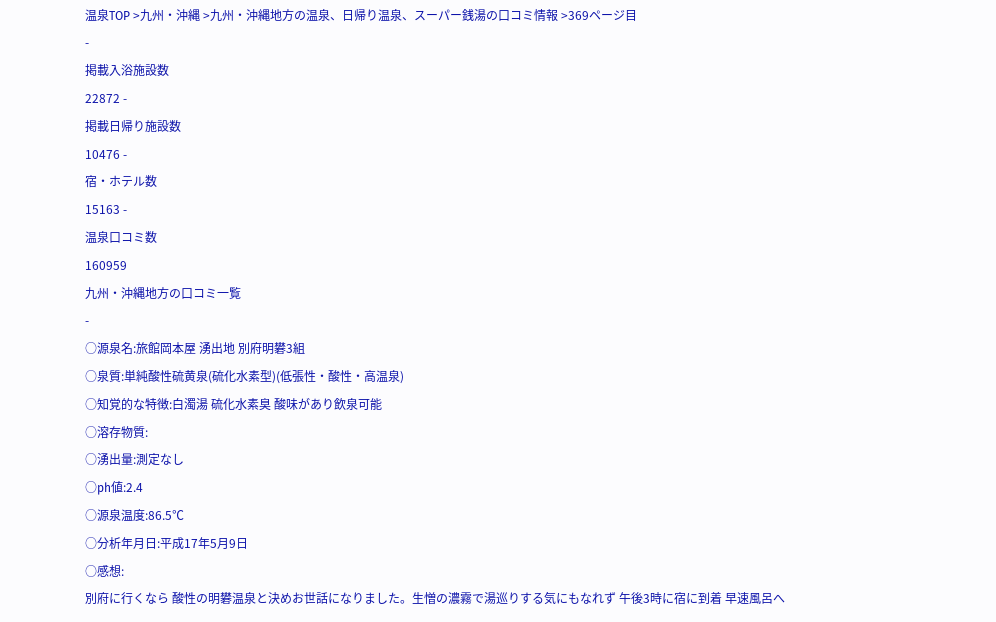温泉TOP >九州・沖縄 >九州・沖縄地方の温泉、日帰り温泉、スーパー銭湯の口コミ情報 >369ページ目
-
掲載入浴施設数
22872 -
掲載日帰り施設数
10476 -
宿・ホテル数
15163 -
温泉口コミ数
160959
九州・沖縄地方の口コミ一覧
-
○源泉名:旅館岡本屋 湧出地 別府明礬3組
○泉質:単純酸性硫黄泉(硫化水素型)(低張性・酸性・高温泉)
○知覚的な特徴:白濁湯 硫化水素臭 酸味があり飲泉可能
○溶存物質:
○湧出量:測定なし
○ph値:2.4
○源泉温度:86.5℃
○分析年月日:平成17年5月9日
○感想:
別府に行くなら 酸性の明礬温泉と決めお世話になりました。生憎の濃霧で湯巡りする気にもなれず 午後3時に宿に到着 早速風呂へ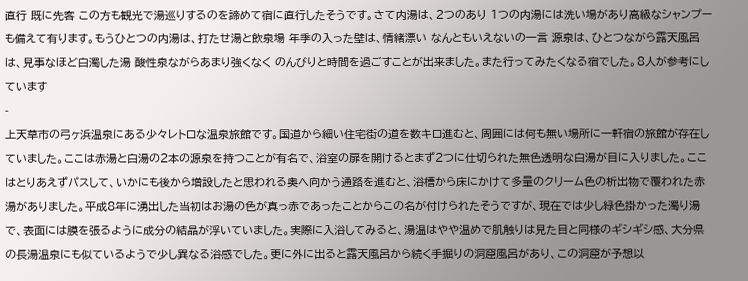直行 既に先客 この方も観光で湯巡りするのを諦めて宿に直行したそうです。さて内湯は、2つのあり 1つの内湯には洗い場があり高級なシャンプーも備えて有ります。もうひとつの内湯は、打たせ湯と飲泉場 年季の入った壁は、情緒漂い なんともいえないの一言 源泉は、ひとつながら露天風呂は、見事なほど白濁した湯 酸性泉ながらあまり強くなく のんびりと時間を過ごすことが出来ました。また行ってみたくなる宿でした。8人が参考にしています
-
上天草市の弓ヶ浜温泉にある少々レトロな温泉旅館です。国道から細い住宅街の道を数キロ進むと、周囲には何も無い場所に一軒宿の旅館が存在していました。ここは赤湯と白湯の2本の源泉を持つことが有名で、浴室の扉を開けるとまず2つに仕切られた無色透明な白湯が目に入りました。ここはとりあえずパスして、いかにも後から増設したと思われる奥へ向かう通路を進むと、浴槽から床にかけて多量のクリーム色の析出物で覆われた赤湯がありました。平成8年に湧出した当初はお湯の色が真っ赤であったことからこの名が付けられたそうですが、現在では少し緑色掛かった濁り湯で、表面には膜を張るように成分の結晶が浮いていました。実際に入浴してみると、湯温はやや温めで肌触りは見た目と同様のギシギシ感、大分県の長湯温泉にも似ているようで少し異なる浴感でした。更に外に出ると露天風呂から続く手掘りの洞窟風呂があり、この洞窟が予想以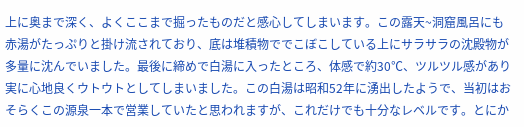上に奥まで深く、よくここまで掘ったものだと感心してしまいます。この露天~洞窟風呂にも赤湯がたっぷりと掛け流されており、底は堆積物ででこぼこしている上にサラサラの沈殿物が多量に沈んでいました。最後に締めで白湯に入ったところ、体感で約30℃、ツルツル感があり実に心地良くウトウトとしてしまいました。この白湯は昭和52年に湧出したようで、当初はおそらくこの源泉一本で営業していたと思われますが、これだけでも十分なレベルです。とにか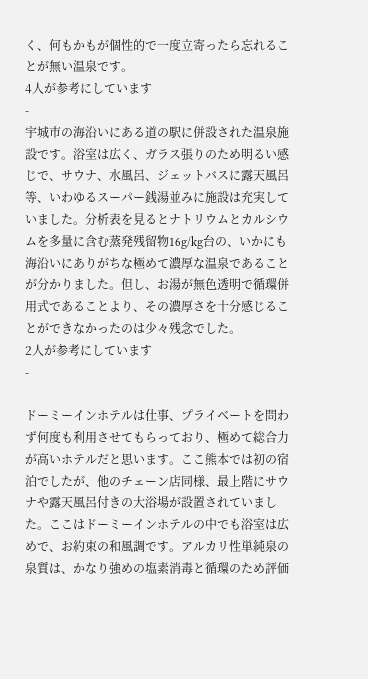く、何もかもが個性的で一度立寄ったら忘れることが無い温泉です。
4人が参考にしています
-
宇城市の海沿いにある道の駅に併設された温泉施設です。浴室は広く、ガラス張りのため明るい感じで、サウナ、水風呂、ジェットバスに露天風呂等、いわゆるスーパー銭湯並みに施設は充実していました。分析表を見るとナトリウムとカルシウムを多量に含む蒸発残留物16g/kg台の、いかにも海沿いにありがちな極めて濃厚な温泉であることが分かりました。但し、お湯が無色透明で循環併用式であることより、その濃厚さを十分感じることができなかったのは少々残念でした。
2人が参考にしています
-

ドーミーインホテルは仕事、プライベートを問わず何度も利用させてもらっており、極めて総合力が高いホテルだと思います。ここ熊本では初の宿泊でしたが、他のチェーン店同様、最上階にサウナや露天風呂付きの大浴場が設置されていました。ここはドーミーインホテルの中でも浴室は広めで、お約束の和風調です。アルカリ性単純泉の泉質は、かなり強めの塩素消毒と循環のため評価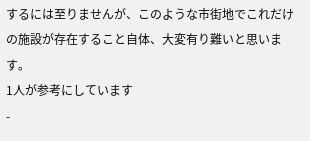するには至りませんが、このような市街地でこれだけの施設が存在すること自体、大変有り難いと思います。
1人が参考にしています
-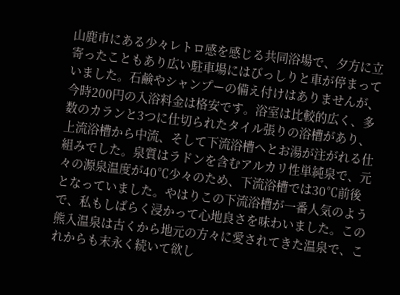山鹿市にある少々レトロ感を感じる共同浴場で、夕方に立寄ったこともあり広い駐車場にはびっしりと車が停まっていました。石鹸やシャンプーの備え付けはありませんが、今時200円の入浴料金は格安です。浴室は比較的広く、多数のカランと3つに仕切られたタイル張りの浴槽があり、上流浴槽から中流、そして下流浴槽へとお湯が注がれる仕組みでした。泉質はラドンを含むアルカリ性単純泉で、元々の源泉温度が40℃少々のため、下流浴槽では30℃前後となっていました。やはりこの下流浴槽が一番人気のようで、私もしばらく浸かって心地良さを味わいました。この熊入温泉は古くから地元の方々に愛されてきた温泉で、これからも末永く続いて欲し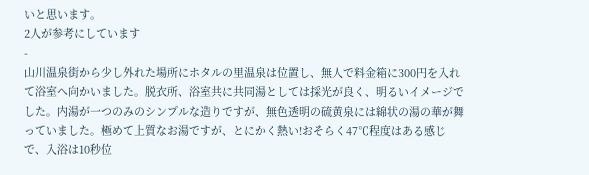いと思います。
2人が参考にしています
-
山川温泉街から少し外れた場所にホタルの里温泉は位置し、無人で料金箱に300円を入れて浴室へ向かいました。脱衣所、浴室共に共同湯としては採光が良く、明るいイメージでした。内湯が一つのみのシンプルな造りですが、無色透明の硫黄泉には綿状の湯の華が舞っていました。極めて上質なお湯ですが、とにかく熱い!おそらく47℃程度はある感じで、入浴は10秒位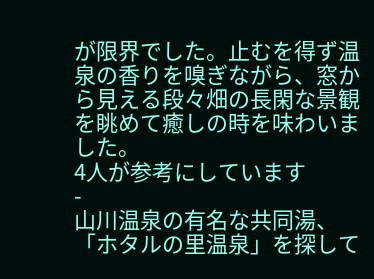が限界でした。止むを得ず温泉の香りを嗅ぎながら、窓から見える段々畑の長閑な景観を眺めて癒しの時を味わいました。
4人が参考にしています
-
山川温泉の有名な共同湯、「ホタルの里温泉」を探して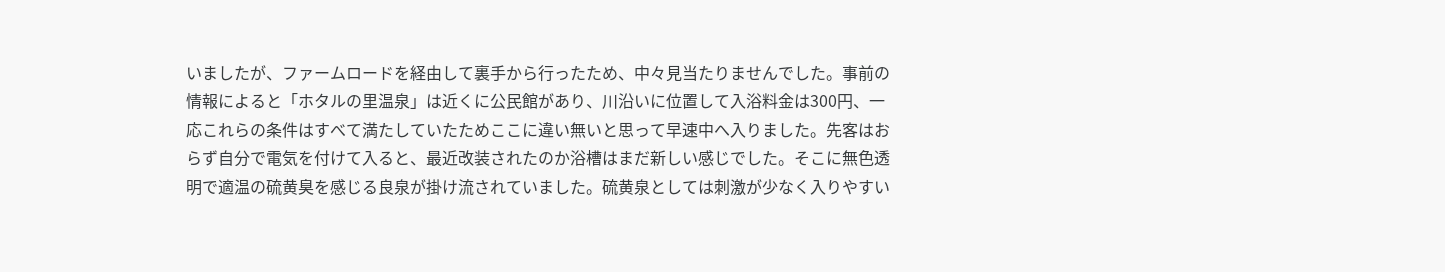いましたが、ファームロードを経由して裏手から行ったため、中々見当たりませんでした。事前の情報によると「ホタルの里温泉」は近くに公民館があり、川沿いに位置して入浴料金は300円、一応これらの条件はすべて満たしていたためここに違い無いと思って早速中へ入りました。先客はおらず自分で電気を付けて入ると、最近改装されたのか浴槽はまだ新しい感じでした。そこに無色透明で適温の硫黄臭を感じる良泉が掛け流されていました。硫黄泉としては刺激が少なく入りやすい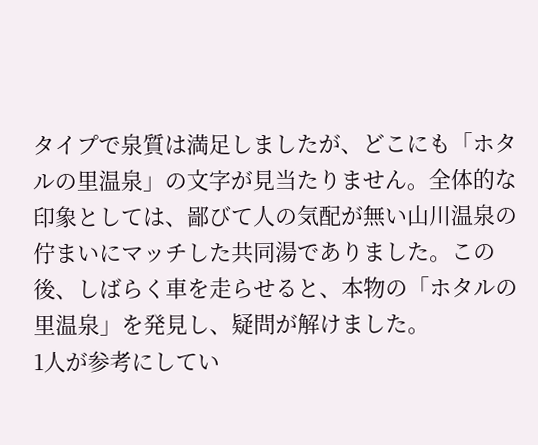タイプで泉質は満足しましたが、どこにも「ホタルの里温泉」の文字が見当たりません。全体的な印象としては、鄙びて人の気配が無い山川温泉の佇まいにマッチした共同湯でありました。この後、しばらく車を走らせると、本物の「ホタルの里温泉」を発見し、疑問が解けました。
1人が参考にしてい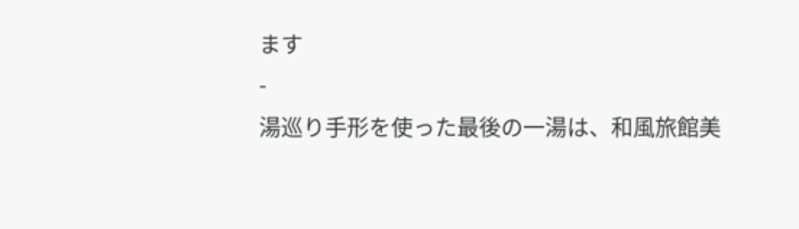ます
-
湯巡り手形を使った最後の一湯は、和風旅館美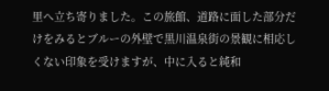里へ立ち寄りました。この旅館、道路に面した部分だけをみるとブルーの外壁で黒川温泉街の景観に相応しくない印象を受けますが、中に入ると純和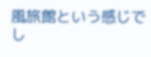風旅館という感じでし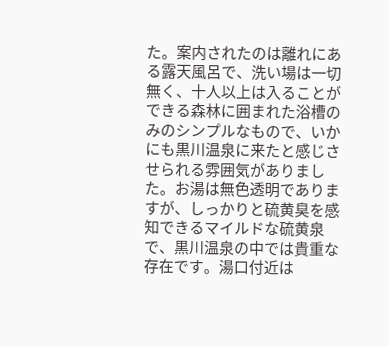た。案内されたのは離れにある露天風呂で、洗い場は一切無く、十人以上は入ることができる森林に囲まれた浴槽のみのシンプルなもので、いかにも黒川温泉に来たと感じさせられる雰囲気がありました。お湯は無色透明でありますが、しっかりと硫黄臭を感知できるマイルドな硫黄泉で、黒川温泉の中では貴重な存在です。湯口付近は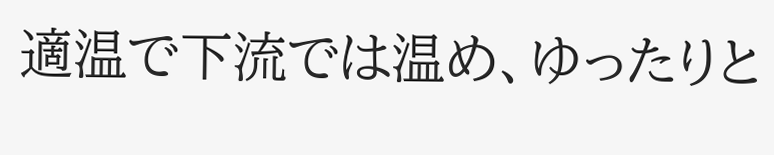適温で下流では温め、ゆったりと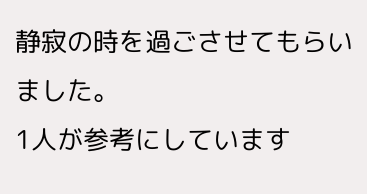静寂の時を過ごさせてもらいました。
1人が参考にしています